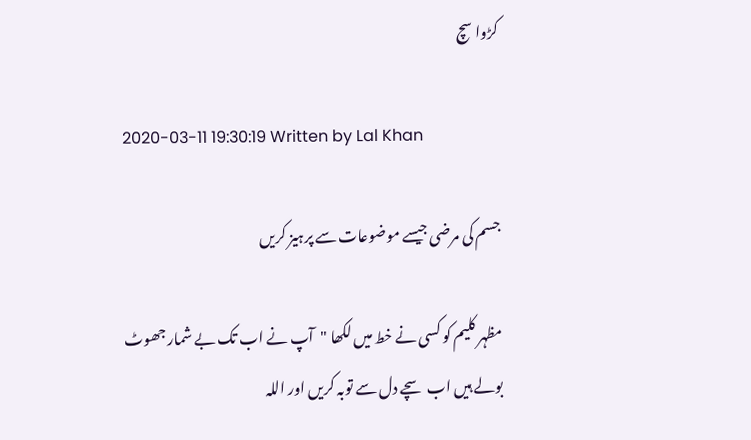کڑوا سچ

2020-03-11 19:30:19 Written by Lal Khan

جسم کی مرضی جیسے موضوعات سے پرہیز کریں

مظہر کلیم کو کسی نے خط میں لکھا "آپ نے اب تک بے شمار جھوٹ بولے ہیں اب سچے دل سے توبہ کریں اور اللہ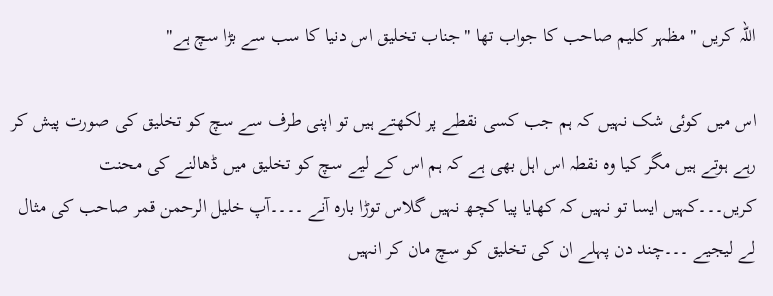اللہ کریں " مظہر کلیم صاحب کا جواب تھا "جناب تخلیق اس دنیا کا سب سے بڑا سچ ہے"

اس میں کوئی شک نہیں کہ ہم جب کسی نقطے پر لکھتے ہیں تو اپنی طرف سے سچ کو تخلیق کی صورت پیش کر رہے ہوتے ہیں مگر کیا وہ نقطہ اس اہل بھی ہے کہ ہم اس کے لیے سچ کو تخلیق میں ڈھالنے کی محنت کریں۔۔۔کہیں ایسا تو نہیں کہ کھایا پیا کچھ نہیں گلاس توڑا بارہ آنے ۔۔۔۔آپ خلیل الرحمن قمر صاحب کی مثال لے لیجیے ۔۔۔چند دن پہلے ان کی تخلیق کو سچ مان کر انہیں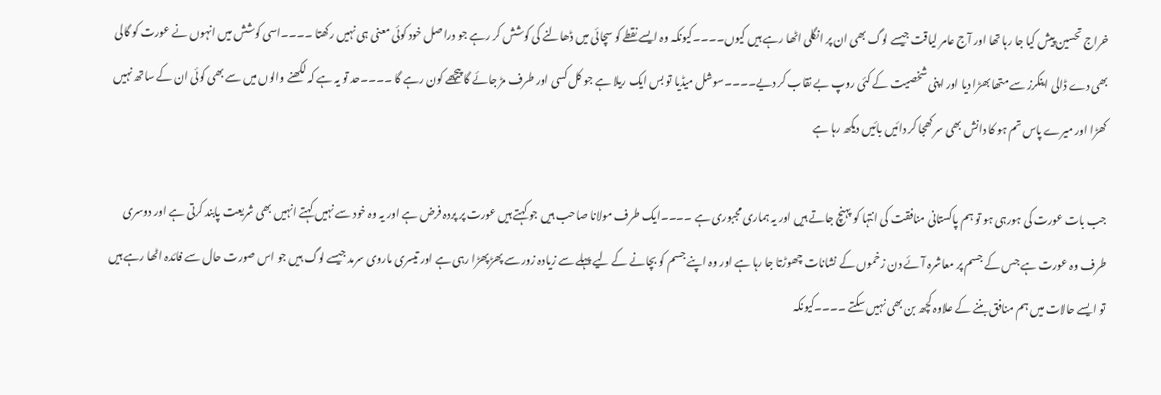خراج تحسین پیش کیا جا رہا تھا اور آج عامر لیاقت جیسے لوگ بھی ان پر انگلی اٹھا رہے ہیں کیوں۔۔۔۔کیونکہ وہ ایسے نقطے کو سچائی میں ڈھالنے کی کوشش کر رہے جو دراصل خود کوئی معنی ہی نہیں رکھتا ۔۔۔۔اسی کوشش میں انہوں نے عورت کو گالی بھی دے ڈالی اینکرز سے متھا بھڑا دیا اور اپنی شخصیت کے کئی روپ بے نقاب کر دیے۔۔۔۔سوشل میڈیا تو بس ایک ریلا ہے جو کل کسی اور طرف مڑ جائے گا پیچھے کون رہے گا ۔۔۔۔حد تو یہ ہے کہ لکھنے والوں میں سے بھی کوئی ان کے ساتھ نہیں کھڑا اور میرے پاس تم ہو کا دانش بھی سر کھجا کر دائیں بائیں دیکھ رہا ہے

جب بات عورت کی ہورہی ہو تو ہم پاکستانی منافقت کی انتہا کو پہنچ جاتے ہیں اور یہ ہماری مجبوری ہے ۔۔۔۔ایک طرف مولانا صاحب ہیں جو کہتے ہیں عورت پر پردہ فرض ہے اور یہ وہ خود سے نہیں کہتے انہیں بھی شریعت پابند کرتی ہے اور دوسری طرف وہ عورت ہے جس کے جسم پر معاشرہ آئے دن زخموں کے نشانات چھوڑتا جا رہا ہے اور وہ اپنے جسم کو بچانے کے لیے پہلے سے زیادہ زور سے پھڑپھڑا رہی ہے اور تیسری ماروی سرمد جیسے لوگ ہیں جو اس صورت حال سے فائدہ اٹھا رہے ہیں تو ایسے حالات میں ہم منافق بننے کے علاوہ کچھ بن بھی نہیں سکتے ۔۔۔۔کیونکہ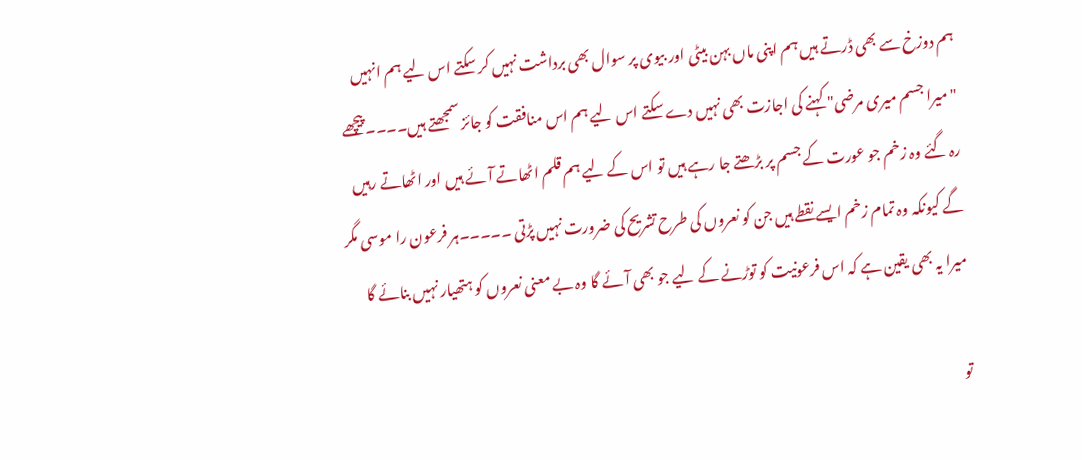ہم دوزخ سے بھی ڈرتے ہیں ہم اپنی ماں بہن بیٹی اور بیوی پر سوال بھی برداشت نہیں کر سکتے اس لیے ہم انہیں "میرا جسم میری مرضی" کہنے کی اجازت بھی نہیں دے سکتے اس لیے ہم اس منافقت کو جائز سمجھتے ہیں۔۔۔۔پیچھے رہ گئے وہ زخم جو عورت کے جسم پر بڑھتے جا رہے ہیں تو اس کے لیے ہم قلم اٹھاتے آئے ہیں اور اٹھاتے رہیں گے کیونکہ وہ تمام زخم ایسے نقطے ہیں جن کو نعروں کی طرح تشریح کی ضرورت نہیں پڑتی ۔۔۔۔۔ہر فرعون را موسی مگر میرا یہ بھی یقین ہے کہ اس فرعونیت کو توڑنے کے لیے جو بھی آئے گا وہ بے معنی نعروں کو ہتھیار نہیں بنائے گا

تو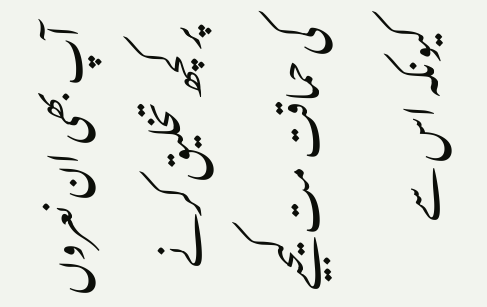آپ بھی ان نعروں پر کچھ تخلیق کرنے کی حماقت مت کیجیے کیونکہ اس سے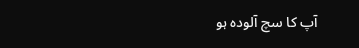آپ کا سچ آلودہ ہو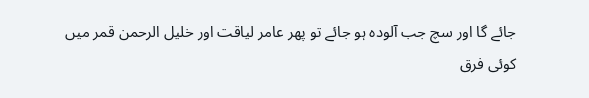جائے گا اور سچ جب آلودہ ہو جائے تو پھر عامر لیاقت اور خلیل الرحمن قمر میں کوئی فرق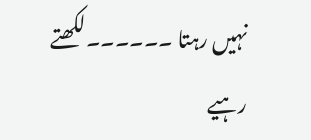نہیں رہتا ۔۔۔۔۔۔لکھتے رہیے